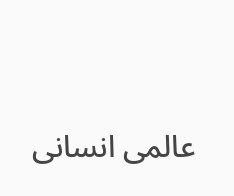عالمی انسانی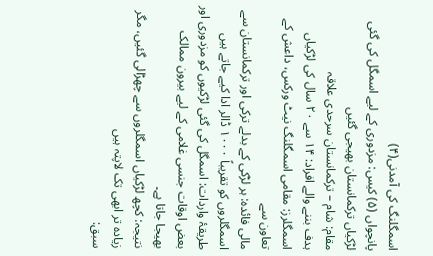اسمگلنگ کی آمدنی(۴)
پانچواں (۵) کیس: مزدوری کے لیے اسمگل کی گئی لڑکیاں ترکمانستان بھیجی گئیں
مقام: شام – ترکمانستان سرحدی علاقہ
ہدف بننے والے افراد: ۱۴ سے ۲۰ سال کی لڑکیاں
اسمگلرز: مقامی اسمگلنگ نیٹ ورکس، داعش کے تعاون سے
مالی فائدہ: ہر لڑکی کے بدلے ترکی اور ترکمانستان سے اسمگلروں کو تقریباً ۱۰۰۰ ڈالر ادا کیے جاتے ہیں
طریقۂ واردات: اسمگل کی گئی لڑکیوں کو مزدوری اور بعض اوقات جنسی غلامی کے لیے بیرون ممالک بھیجا جاتا ہے۔
نتیجہ: کچھ لڑکیاں اسمگلروں سے چھڑالی گئیں، مگر زیادہ تر ابھی تک لاپتہ ہیں
سبق: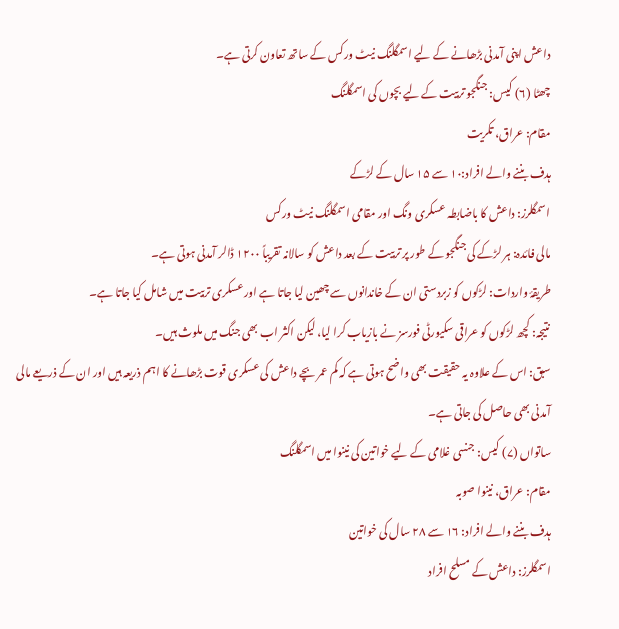داعش اپنی آمدنی بڑھانے کے لیے اسمگلنگ نیٹ ورکس کے ساتھ تعاون کرتی ہے۔
چھٹا (۶) کیس: جنگجو تربیت کے لیے بچوں کی اسمگلنگ
مقام: عراق، تکریت
ہدف بننے والے افراد:۱۰ سے ۱۵ سال کے لڑکے
اسمگلرز: داعش کا باضابطہ عسکری ونگ اور مقامی اسمگلنگ نیٹ ورکس
مالی فائدہ: ہر لڑکے کی جنگجو کے طور پر تربیت کے بعد داعش کو سالانہ تقریباً ۱۲۰۰ ڈالر آمدنی ہوتی ہے۔
طریقۂ واردات: لڑکوں کو زبردستی ان کے خاندانوں سے چھین لیا جاتا ہے اور عسکری تربیت میں شامل کیا جاتا ہے۔
نتیجہ: کچھ لڑکوں کو عراقی سکیورٹی فورسز نے بازیاب کرا لیا، لیکن اکثر اب بھی جنگ میں ملوث ہیں۔
سبق: اس کے علاوہ یہ حقیقت بھی واضح ہوتی ہے کہ کم عمر بچے داعش کی عسکری قوت بڑھانے کا اہم ذریعہ ہیں اور ان کے ذریعے مالی آمدنی بھی حاصل کی جاتی ہے۔
ساتواں (۷) کیس: جنسی غلامی کے لیے خواتین کی نینوا میں اسمگلنگ
مقام: عراق، نینوا صوبہ
ہدف بننے والے افراد: ۱۶ سے ۲۸ سال کی خواتین
اسمگلرز: داعش کے مسلح افراد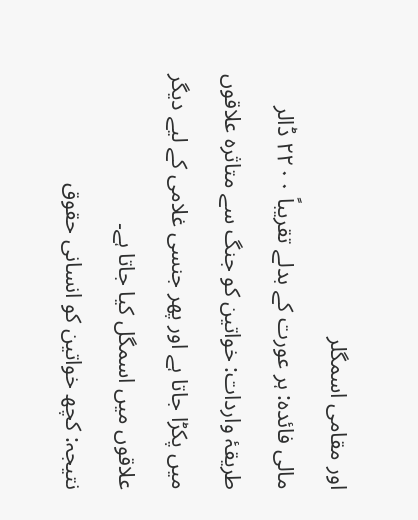اور مقامی اسمگلر
مالی فائدہ: ہر عورت کے بدلے تقریباً ۲۲۰۰ ڈالر
طریقۂ واردات: خواتین کو جنگ سے متاثرہ علاقوں میں پکڑا جاتا ہے اور پھر جنسی غلامی کے لیے دیگر علاقوں میں اسمگل کیا جاتا ہے۔
نتیجہ: کچھ خواتین کو انسانی حقوق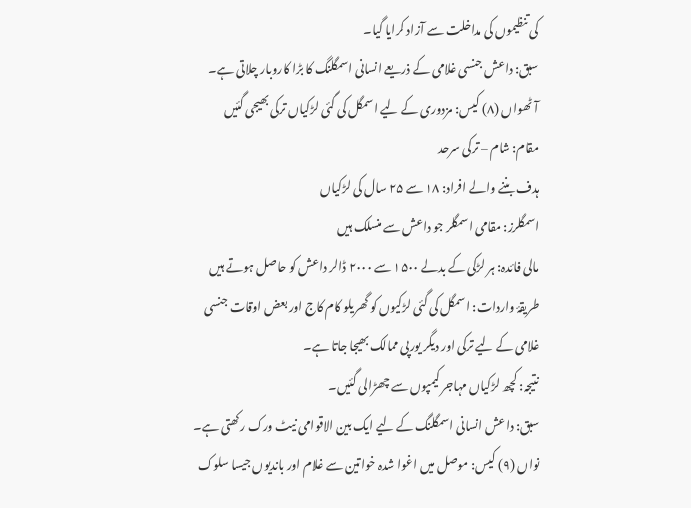کی تنظیموں کی مداخلت سے آزاد کرایا گیا۔
سبق: داعش جنسی غلامی کے ذریعے انسانی اسمگلنگ کا بڑا کاروبار چلاتی ہے۔
آٹھواں (۸) کیس: مزدوری کے لیے اسمگل کی گئی لڑکیاں ترکی بھیجی گئیں
مقام: شام – ترکی سرحد
ہدف بننے والے افراد: ۱۸ سے ۲۵ سال کی لڑکیاں
اسمگلرز: مقامی اسمگلر جو داعش سے منسلک ہیں
مالی فائدہ: ہر لڑکی کے بدلے ۱۵۰۰ سے ۲۰۰۰ ڈالر داعش کو حاصل ہوتے ہیں
طریقۂ واردات: اسمگل کی گئی لڑکیوں کو گھریلو کام کاج اور بعض اوقات جنسی غلامی کے لیے ترکی اور دیگر یورپی ممالک بھیجا جاتا ہے۔
نتیجہ: کچھ لڑکیاں مہاجر کیمپوں سے چھڑالی گئیں۔
سبق: داعش انسانی اسمگلنگ کے لیے ایک بین الاقوامی نیٹ ورک رکھتی ہے۔
نواں (۹) کیس: موصل میں اغوا شدہ خواتین سے غلام اور باندیوں جیسا سلوک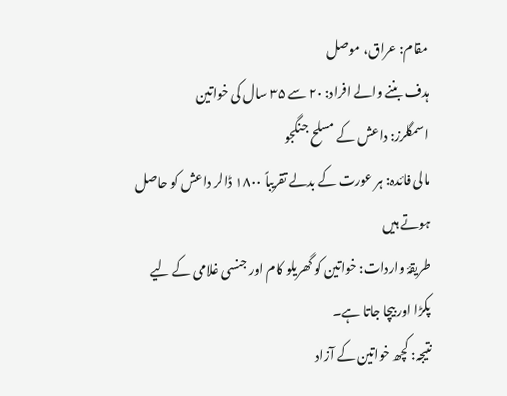مقام: عراق، موصل
ہدف بننے والے افراد: ۲۰ سے ۳۵ سال کی خواتین
اسمگلرز: داعش کے مسلح جنگجو
مالی فائدہ: ہر عورت کے بدلے تقریباً ۱۸۰۰ ڈالر داعش کو حاصل ہوتے ہیں
طریقۂ واردات: خواتین کو گھریلو کام اور جنسی غلامی کے لیے پکڑا اور بیچا جاتا ہے۔
نتیجہ: کچھ خواتین کے آزاد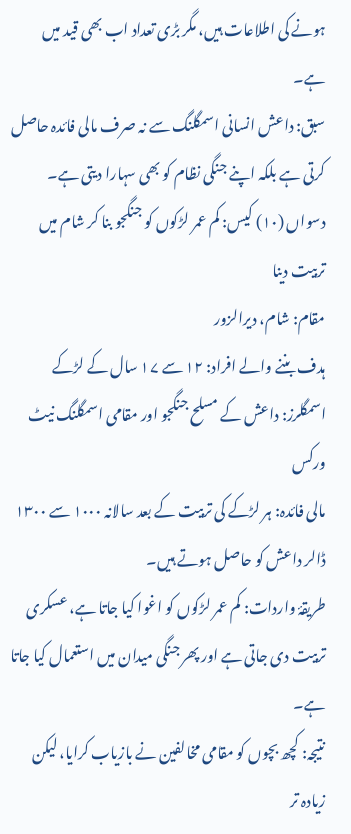ہونے کی اطلاعات ہیں، مگر بڑی تعداد اب بھی قید میں ہے۔
سبق: داعش انسانی اسمگلنگ سے نہ صرف مالی فائدہ حاصل کرتی ہے بلکہ اپنے جنگی نظام کو بھی سہارا دیتی ہے۔
دسواں (۱۰) کیس: کم عمر لڑکوں کو جنگجو بنا کر شام میں تربیت دینا
مقام: شام، دیرالزور
ہدف بننے والے افراد: ۱۲ سے ۱۷ سال کے لڑکے
اسمگلرز: داعش کے مسلح جنگجو اور مقامی اسمگلنگ نیٹ ورکس
مالی فائدہ: ہر لڑکے کی تربیت کے بعد سالانہ ۱۰۰۰ سے ۱۳۰۰ ڈالر داعش کو حاصل ہوتے ہیں۔
طریقۂ واردات: کم عمر لڑکوں کو اغوا کیا جاتا ہے، عسکری تربیت دی جاتی ہے اور پھر جنگی میدان میں استعمال کیا جاتا ہے۔
نتیجہ: کچھ بچوں کو مقامی مخالفین نے بازیاب کرایا، لیکن زیادہ تر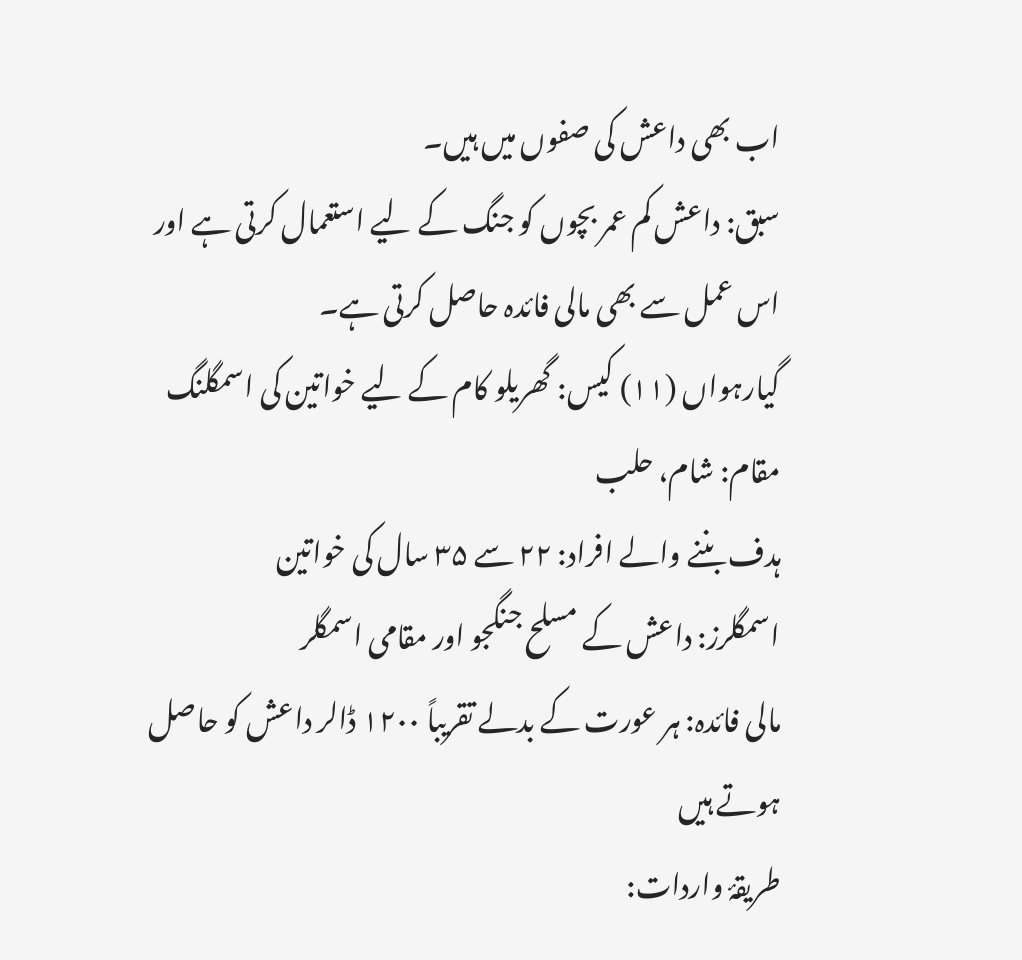اب بھی داعش کی صفوں میں ہیں۔
سبق: داعش کم عمر بچوں کو جنگ کے لیے استعمال کرتی ہے اور اس عمل سے بھی مالی فائدہ حاصل کرتی ہے۔
گیارہواں (۱۱) کیس: گھریلو کام کے لیے خواتین کی اسمگلنگ
مقام: شام، حلب
ہدف بننے والے افراد: ۲۲ سے ۳۵ سال کی خواتین
اسمگلرز: داعش کے مسلح جنگجو اور مقامی اسمگلر
مالی فائدہ: ہر عورت کے بدلے تقریباً ۱۲۰۰ ڈالر داعش کو حاصل ہوتے ہیں
طریقۂ واردات: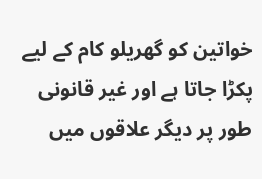خواتین کو گھریلو کام کے لیے پکڑا جاتا ہے اور غیر قانونی طور پر دیگر علاقوں میں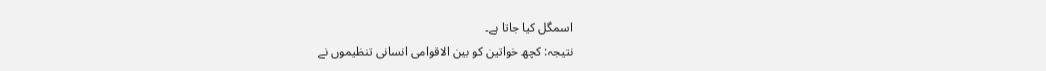اسمگل کیا جاتا ہے۔
نتیجہ: کچھ خواتین کو بین الاقوامی انسانی تنظیموں نے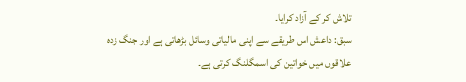تلاش کر کے آزاد کرایا۔
سبق: داعش اس طریقے سے اپنی مالیاتی وسائل بڑھاتی ہے اور جنگ زدہ علاقوں میں خواتین کی اسمگلنگ کرتی ہے۔